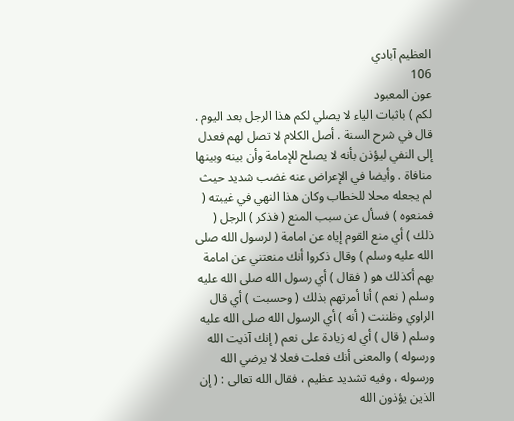العظيم آبادي
106
عون المعبود
لكم ) باثبات الياء لا يصلي لكم هذا الرجل بعد اليوم . قال في شرح السنة . أصل الكلام لا تصل لهم فعدل إلى النفي ليؤذن بأنه لا يصلح للإمامة وأن بينه وبينها منافاة . وأيضا في الإعراض عنه غضب شديد حيث لم يجعله محلا للخطاب وكان هذا النهي في غيبته ( فمنعوه ) فسأل عن سبب المنع ( فذكر ) الرجل ( ذلك ) أي منع القوم إياه عن امامة ( لرسول الله صلى الله عليه وسلم ) وقال ذكروا أنك منعتني عن امامة بهم أكذلك هو ( فقال ) أي رسول الله صلى الله عليه وسلم ( نعم ) أنا أمرتهم بذلك ( وحسبت ) أي قال الراوي وظننت ( أنه ) أي الرسول الله صلى الله عليه وسلم ( قال ) أي له زيادة على نعم ( إنك آذيت الله ورسوله ) والمعنى أنك فعلت فعلا لا يرضي الله ورسوله ، وفيه تشديد عظيم ، فقال الله تعالى : ( إن الذين يؤذون الله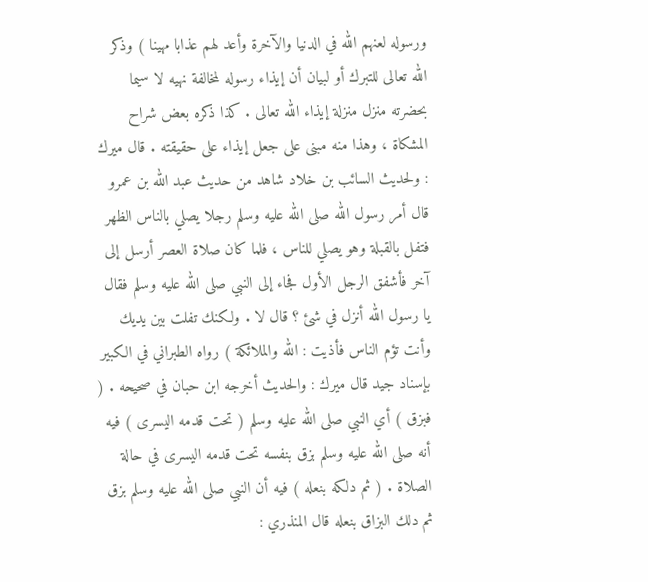ورسوله لعنهم الله في الدنيا والآخرة وأعد لهم عذابا مهينا ) وذكر الله تعالى للتبرك أو لبيان أن إيذاء رسوله لمخالفة نهيه لا سيما بحضرته منزل منزلة إيذاء الله تعالى . كذا ذكره بعض شراح المشكاة ، وهذا منه مبنى على جعل إيذاء على حقيقته . قال ميرك : ولحديث السائب بن خلاد شاهد من حديث عبد الله بن عمرو قال أمر رسول الله صلى الله عليه وسلم رجلا يصلي بالناس الظهر فتفل بالقبلة وهو يصلي للناس ، فلما كان صلاة العصر أرسل إلى آخر فأشفق الرجل الأول فجاء إلى النبي صلى الله عليه وسلم فقال يا رسول الله أنزل في شئ ؟ قال لا . ولكنك تفلت بين يديك وأنت تؤم الناس فأذيت : الله والملائكة ) رواه الطبراني في الكبير بإسناد جيد قال ميرك : والحديث أخرجه ابن حبان في صحيحه . ( فبزق ) أي النبي صلى الله عليه وسلم ( تحت قدمه اليسرى ) فيه أنه صلى الله عليه وسلم بزق بنفسه تحت قدمه اليسرى في حالة الصلاة . ( ثم دلكه بنعله ) فيه أن النبي صلى الله عليه وسلم بزق ثم دلك البزاق بنعله قال المنذري :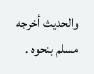والحديث أخرجه مسلم بنحوه .